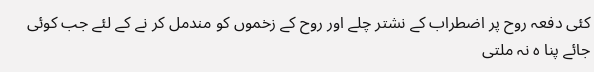کئی دفعہ روح پر اضطراب کے نشتر چلے اور روح کے زخموں کو مندمل کر نے کے لئے جب کوئی جائے پنا ہ نہ ملتی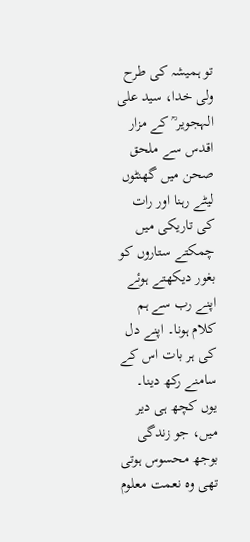تو ہمیشہ کی طرح ولی خدا، سید علی الہجویر ؒ کے مزار اقدس سے ملحق صحن میں گھنٹوں لیٹے رہنا اور رات کی تاریکی میں چمکتے ستاروں کو بغور دیکھتے ہوئے اپنے رب سے ہم کلام ہونا۔ اپنے دل کی ہر بات اس کے سامنے رکھ دینا۔ یوں کچھ ہی دیر میں، جو زندگی بوجھ محسوس ہوتی تھی وہ نعمت معلوم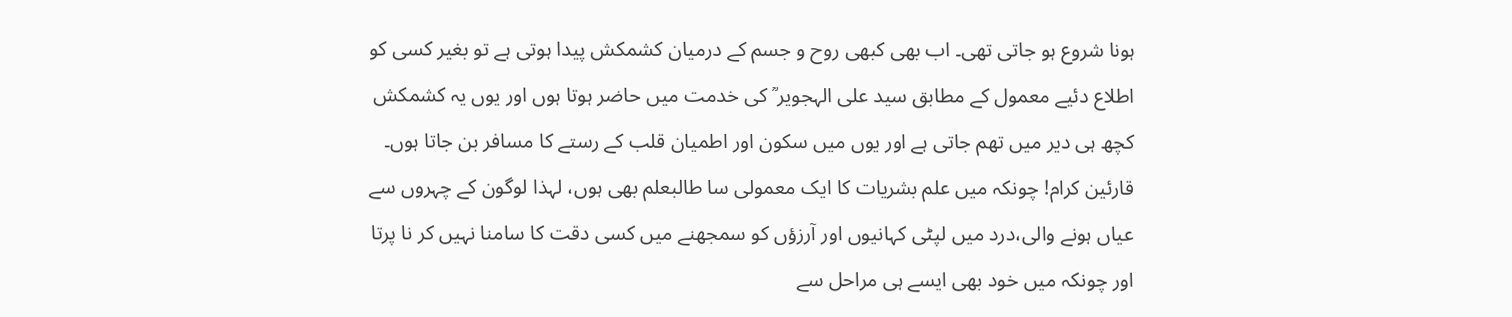ہونا شروع ہو جاتی تھی۔ اب بھی کبھی روح و جسم کے درمیان کشمکش پیدا ہوتی ہے تو بغیر کسی کو اطلاع دئیے معمول کے مطابق سید علی الہجویر ؒ کی خدمت میں حاضر ہوتا ہوں اور یوں یہ کشمکش کچھ ہی دیر میں تھم جاتی ہے اور یوں میں سکون اور اطمیان قلب کے رستے کا مسافر بن جاتا ہوں۔
قارئین کرام! چونکہ میں علم بشریات کا ایک معمولی سا طالبعلم بھی ہوں، لہذا لوگون کے چہروں سے عیاں ہونے والی،درد میں لپٹی کہانیوں اور آرزؤں کو سمجھنے میں کسی دقت کا سامنا نہیں کر نا پرتا اور چونکہ میں خود بھی ایسے ہی مراحل سے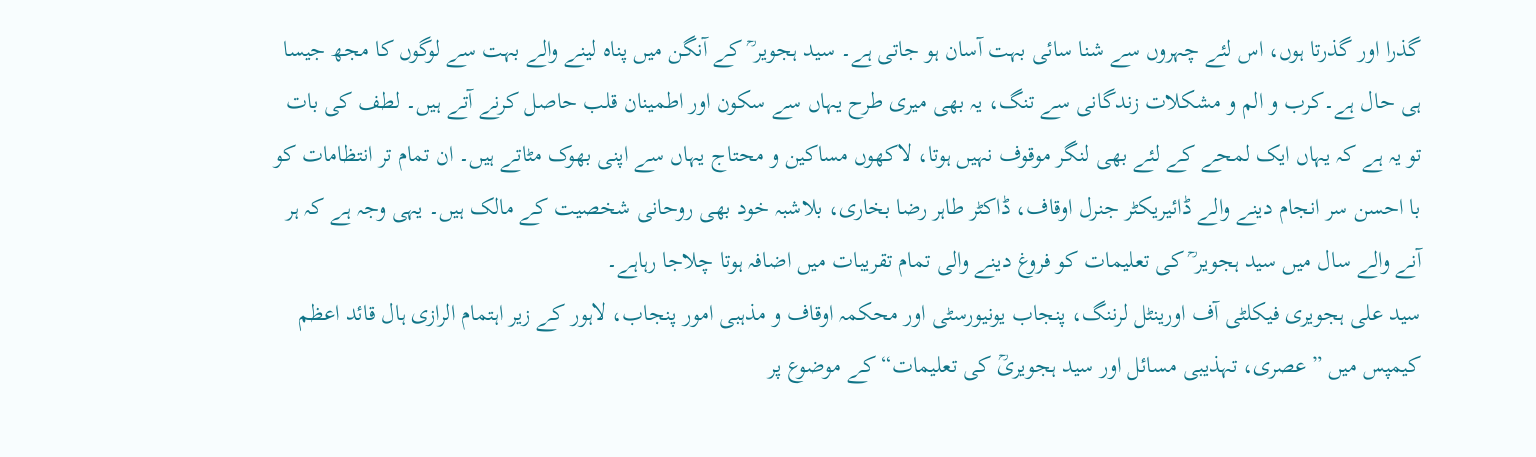گذرا اور گذرتا ہوں، اس لئے چہروں سے شنا سائی بہت آسان ہو جاتی ہے۔ سید ہجویر ؒ کے آنگن میں پناہ لینے والے بہت سے لوگوں کا مجھ جیسا ہی حال ہے۔کرب و الم و مشکلات زندگانی سے تنگ، یہ بھی میری طرح یہاں سے سکون اور اطمینان قلب حاصل کرنے آتے ہیں۔ لطف کی بات تو یہ ہے کہ یہاں ایک لمحے کے لئے بھی لنگر موقوف نہیں ہوتا، لاکھوں مساکین و محتاج یہاں سے اپنی بھوک مٹاتے ہیں۔ ان تمام تر انتظامات کو با احسن سر انجام دینے والے ڈائیریکٹر جنرل اوقاف، ڈاکٹر طاہر رضا بخاری، بلاشبہ خود بھی روحانی شخصیت کے مالک ہیں۔ یہی وجہ ہے کہ ہر آنے والے سال میں سید ہجویر ؒ کی تعلیمات کو فروغ دینے والی تمام تقریبات میں اضافہ ہوتا چلاجا رہاہے۔
سید علی ہجویری فیکلٹی آف اورینٹل لرننگ، پنجاب یونیورسٹی اور محکمہ اوقاف و مذہبی امور پنجاب، لاہور کے زیر اہتمام الرازی ہال قائد اعظم کیمپس میں ”عصری، تہذیبی مسائل اور سید ہجویریؒ کی تعلیمات“ کے موضوع پر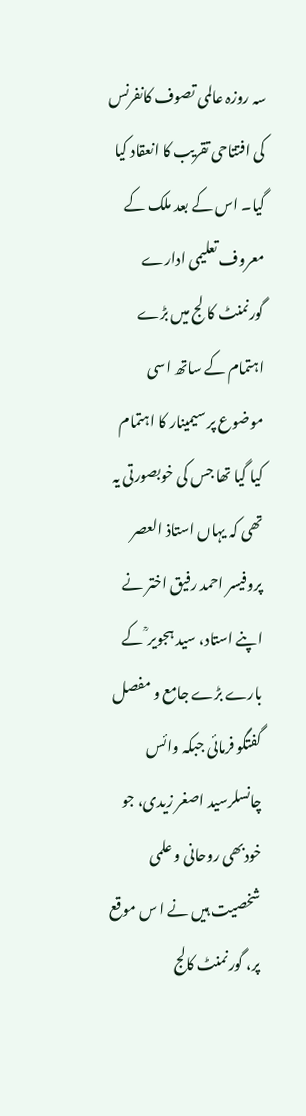سہ روزہ عالمی تصوف کانفرنس کی افتتاحی تقریب کا انعقاد کیا گیا۔ اس کے بعد ملک کے معروف تعلیمی ادارے گورنمنٹ کا لج میں بڑے اہتمام کے ساتھ اسی موضوع پر سیمینار کا اہتمام کیا گیا تھا جس کی خوبصورتی یہ تھی کہ یہاں استاذ العصر پروفیسر احمد رفیق اختر نے اپنے استاد، سید ہجویر ؒ کے بارے بڑے جامع و مفصل گفتگو فرمائی جبکہ وائس چانسلرسید اصغر زیدی، جو خودبھی روحانی و علمی شخصیت ہیں نے ا س موقع پر، گورنمنٹ کالج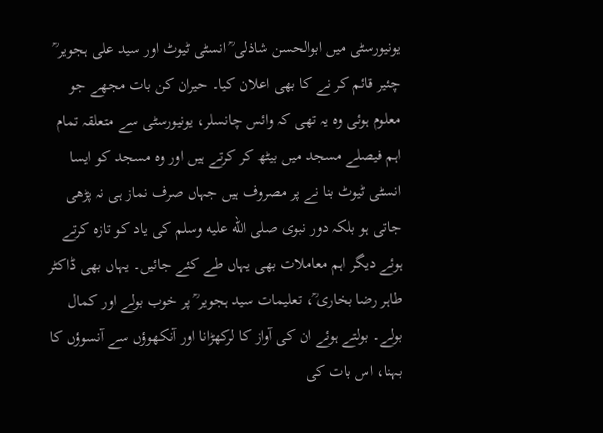یونیورسٹی میں ابوالحسن شاذلی ؒ انسٹی ٹیوٹ اور سید علی ہجویر ؒ چئیر قائم کر نے کا بھی اعلان کیا۔ حیران کن بات مجھے جو معلوم ہوئی وہ یہ تھی کہ وائس چانسلر، یونیورسٹی سے متعلقہ تمام اہم فیصلے مسجد میں بیٹھ کر کرتے ہیں اور وہ مسجد کو ایسا انسٹی ٹیوٹ بنا نے پر مصروف ہیں جہاں صرف نماز ہی نہ پڑھی جاتی ہو بلکہ دور نبوی صلى الله عليه وسلم کی یاد کو تازہ کرتے ہوئے دیگر اہم معاملات بھی یہاں طے کئے جائیں۔ یہاں بھی ڈاکٹر طاہر رضا بخاری ؒ، تعلیمات سید ہجویر ؒ پر خوب بولے اور کمال بولے۔ بولتے ہوئے ان کی آواز کا لرکھڑانا اور آنکھوؤں سے آنسوؤں کا بہنا، اس بات کی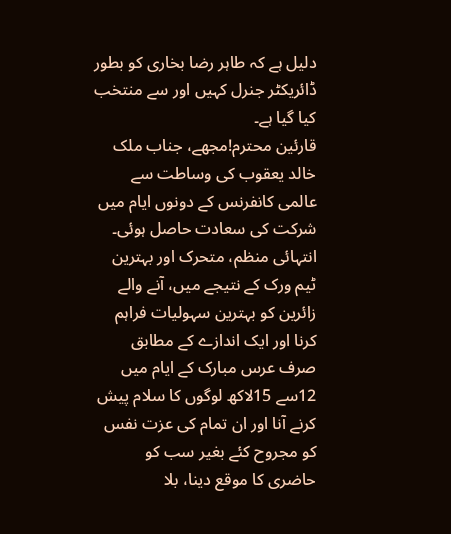دلیل ہے کہ طاہر رضا بخاری کو بطور ڈائریکٹر جنرل کہیں اور سے منتخب کیا گیا ہے۔
قارئین محترم!مجھے، جناب ملک خالد یعقوب کی وساطت سے عالمی کانفرنس کے دونوں ایام میں شرکت کی سعادت حاصل ہوئی۔ انتہائی منظم، متحرک اور بہترین ٹیم ورک کے نتیجے میں، آنے والے زائرین کو بہترین سہولیات فراہم کرنا اور ایک اندازے کے مطابق صرف عرس مبارک کے ایام میں 12سے 15لاکھ لوگوں کا سلام پیش کرنے آنا اور ان تمام کی عزت نفس کو مجروح کئے بغیر سب کو حاضری کا موقع دینا، بلا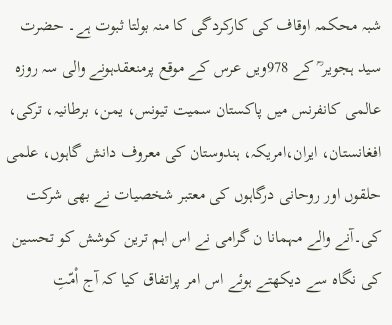شبہ محکمہ اوقاف کی کارکردگی کا منہ بولتا ثبوت ہے۔ حضرت سید ہجویر ؒ کے 978ویں عرس کے موقع پرمنعقدہونے والی سہ روزہ عالمی کانفرنس میں پاکستان سمیت تیونس، یمن، برطانیہ، ترکی، افغانستان، ایران،امریکہ، ہندوستان کی معروف دانش گاہوں، علمی حلقوں اور روحانی درگاہوں کی معتبر شخصیات نے بھی شرکت کی۔آنے والے مہمانا ن گرامی نے اس اہم ترین کوشش کو تحسین کی نگاہ سے دیکھتے ہوئے اس امر پراتفاق کیا کہ آج اْمّتِ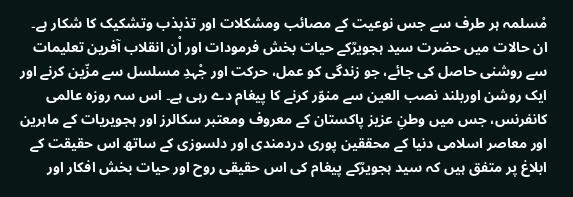مْسلمہ ہر طرف سے جس نوعیت کے مصائب ومشکلات اور تذبذب وتشکیک کا شکار ہے۔ ان حالات میں حضرت سید ہجویرؒکے حیات بخش فرمودات اور اْن انقلاب آفرین تعلیمات سے روشنی حاصل کی جائے، جو زندگی کو عمل، حرکت اور جْہدِ مسلسل سے مزّین کرنے اور ایک روشن اوربلند نصب العین سے منوّر کرنے کا پیغام دے رہی ہے۔ اس سہ روزہ عالمی کانفرنس، جس میں وطنِ عزیز پاکستان کے معروف ومعتبر سکالرز اور ہجویریات کے ماہرین اور معاصر اسلامی دنیا کے محققین پوری دردمندی اور دلسوزی کے ساتھ اس حقیقت کے ابلاغ پر متفق ہیں کہ سید ہجویرؒکے پیغام کی اس حقیقی روح اور حیات بخش افکار اور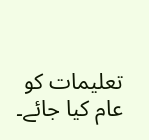تعلیمات کو عام کیا جائے۔